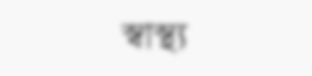স্বাস্থ্য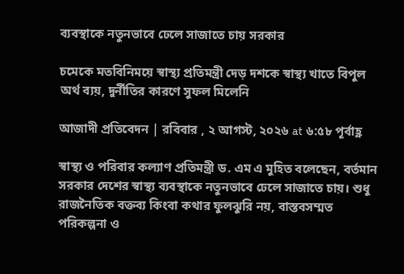ব্যবস্থাকে নতুনভাবে ঢেলে সাজাতে চায় সরকার

চমেকে মতবিনিময়ে স্বাস্থ্য প্রতিমন্ত্রী দেড় দশকে স্বাস্থ্য খাতে বিপুল অর্থ ব্যয়, দুর্নীতির কারণে সুফল মিলেনি

আজাদী প্রতিবেদন | রবিবার , ২ আগস্ট, ২০২৬ at ৬:৫৮ পূর্বাহ্ণ

স্বাস্থ্য ও পরিবার কল্যাণ প্রতিমন্ত্রী ড. এম এ মুহিত বলেছেন, বর্তমান সরকার দেশের স্বাস্থ্য ব্যবস্থাকে নতুনভাবে ঢেলে সাজাতে চায়। শুধু রাজনৈতিক বক্তব্য কিংবা কথার ফুলঝুরি নয়, বাস্তবসম্মত পরিকল্পনা ও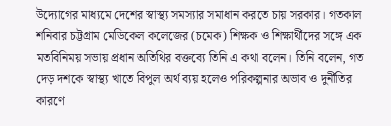উদ্যোগের মাধ্যমে দেশের স্বাস্থ্য সমস্যার সমাধান করতে চায় সরকার। গতকাল শনিবার চট্টগ্রাম মেডিকেল কলেজের (চমেক) শিক্ষক ও শিক্ষার্থীদের সঙ্গে এক মতবিনিময় সভায় প্রধান অতিথির বক্তব্যে তিনি এ কথা বলেন। তিনি বলেন, গত দেড় দশকে স্বাস্থ্য খাতে বিপুল অর্থ ব্যয় হলেও পরিকল্পনার অভাব ও দুর্নীতির কারণে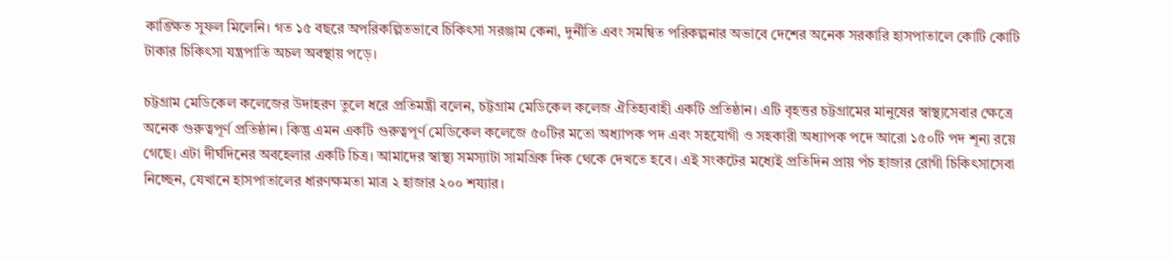কাঙ্ক্ষিত সুফল মিলেনি। গত ১৫ বছরে অপরিকল্পিতভাবে চিকিৎসা সরঞ্জাম কেনা, দুর্নীতি এবং সমন্বিত পরিকল্পনার অভাবে দেশের অনেক সরকারি হাসপাতালে কোটি কোটি টাকার চিকিৎসা যন্ত্রপাতি অচল অবস্থায় পড়ে।

চট্টগ্রাম মেডিকেল কলেজের উদাহরণ তুলে ধরে প্রতিমন্ত্রী বলেন, চট্টগ্রাম মেডিকেল কলেজ ঐতিহ্যবাহী একটি প্রতিষ্ঠান। এটি বৃহত্তর চট্টগ্রামের মানুষের স্বাস্থ্যসেবার ক্ষেত্রে অনেক গুরুত্বপূর্ণ প্রতিষ্ঠান। কিন্তু এমন একটি গুরুত্বপূর্ণ মেডিকেল কলেজে ৫০টির মতো অধ্যাপক পদ এবং সহযোগী ও সহকারী অধ্যাপক পদে আরো ১৫০টি পদ শূন্য রয়ে গেছে। এটা দীর্ঘদিনের অবহেলার একটি চিত্র। আমাদের স্বাস্থ্য সমস্যাটা সামগ্রিক দিক থেকে দেখতে হবে। এই সংকটের মধ্যেই প্রতিদিন প্রায় পঁচ হাজার রোগী চিকিৎসাসেবা নিচ্ছেন, যেখানে হাসপাতালের ধারণক্ষমতা মাত্র ২ হাজার ২০০ শয্যার।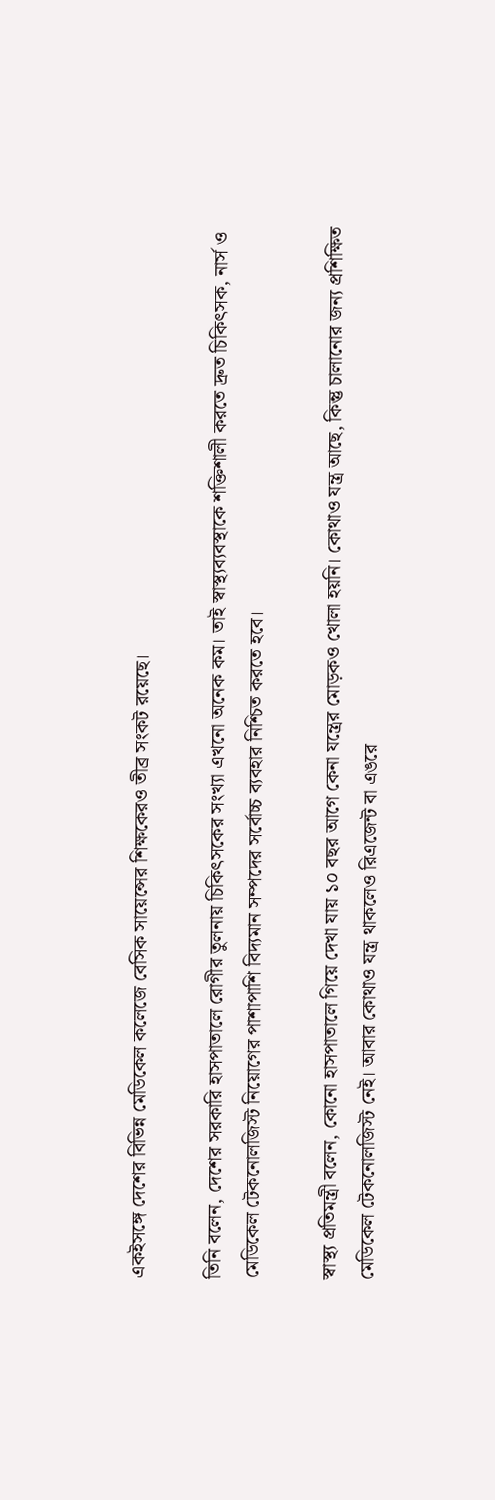একইসঙ্গে দেশের বিভিন্ন মেডিকেল কলেজে বেসিক সায়েন্সের শিক্ষকেরও তীব্র সংকট রয়েছে।

তিনি বলেন, দেশের সরকারি হাসপাতালে রোগীর তুলনায় চিকিৎসকের সংখ্যা এখনো অনেক কম। তাই স্বাস্থ্যব্যবস্থাকে শক্তিশালী করতে দ্রুত চিকিৎসক, নার্স ও মেডিকেল টেকনোলজিস্ট নিয়োগের পাশাপাশি বিদ্যমান সম্পদের সর্বোচ্চ ব্যবহার নিশ্চিত করতে হবে।

স্বাস্থ্য প্রতিমন্ত্রী বলেন, কোনো হাসপাতালে গিয়ে দেখা যায় ১০ বছর আগে কেনা যন্ত্রের মোড়কও খোলা হয়নি। কোথাও যন্ত্র আছে, কিন্তু চালানোর জন্য প্রশিক্ষিত মেডিকেল টেকনোলজিস্ট নেই। আবার কোথাও যন্ত্র থাকলেও রিএজেন্ট বা এঙরে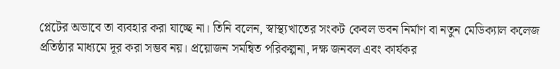প্লেটের অভাবে তা ব্যবহার করা যাচ্ছে না। তিনি বলেন, স্বাস্থ্যখাতের সংকট কেবল ভবন নির্মাণ বা নতুন মেডিক্যাল কলেজ প্রতিষ্ঠার মাধ্যমে দূর করা সম্ভব নয়। প্রয়োজন সমন্বিত পরিকল্পনা, দক্ষ জনবল এবং কার্যকর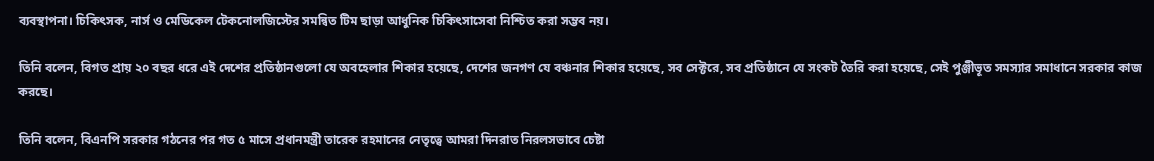ব্যবস্থাপনা। চিকিৎসক, নার্স ও মেডিকেল টেকনোলজিস্টের সমন্বিত টিম ছাড়া আধুনিক চিকিৎসাসেবা নিশ্চিত করা সম্ভব নয়।

তিনি বলেন, বিগত প্রায় ২০ বছর ধরে এই দেশের প্রতিষ্ঠানগুলো যে অবহেলার শিকার হয়েছে, দেশের জনগণ যে বঞ্চনার শিকার হয়েছে, সব সেক্টরে, সব প্রতিষ্ঠানে যে সংকট তৈরি করা হয়েছে, সেই পুঞ্জীভূত সমস্যার সমাধানে সরকার কাজ করছে।

তিনি বলেন, বিএনপি সরকার গঠনের পর গত ৫ মাসে প্রধানমন্ত্রী তারেক রহমানের নেতৃত্বে আমরা দিনরাত নিরলসভাবে চেষ্টা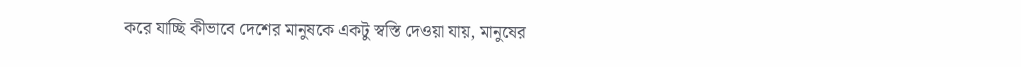করে যাচ্ছি কীভাবে দেশের মানুষকে একটু স্বস্তি দেওয়া যায়, মানুষের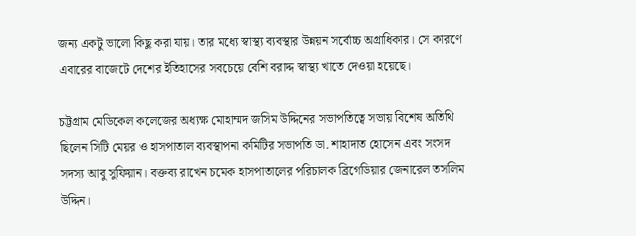জন্য একটু ভালো কিছু করা যায়। তার মধ্যে স্বাস্থ্য ব্যবস্থার উন্নয়ন সর্বোচ্চ অগ্রাধিকার। সে কারণে এবারের বাজেটে দেশের ইতিহাসের সবচেয়ে বেশি বরাদ্দ স্বাস্থ্য খাতে দেওয়া হয়েছে।

চট্টগ্রাম মেডিকেল কলেজের অধ্যক্ষ মোহাম্মদ জসিম উদ্দিনের সভাপতিত্বে সভায় বিশেষ অতিথি ছিলেন সিটি মেয়র ও হাসপাতাল ব্যবস্থাপনা কমিটির সভাপতি ডা. শাহাদাত হোসেন এবং সংসদ সদস্য আবু সুফিয়ান। বক্তব্য রাখেন চমেক হাসপাতালের পরিচালক ব্রিগেডিয়ার জেনারেল তসলিম উদ্দিন।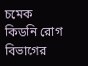চমেক কিডনি রোগ বিভাগের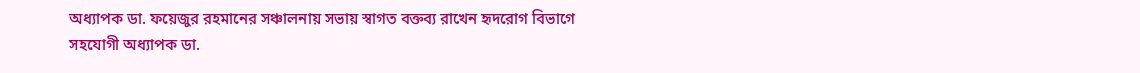অধ্যাপক ডা. ফয়েজুর রহমানের সঞ্চালনায় সভায় স্বাগত বক্তব্য রাখেন হৃদরোগ বিভাগে সহযোগী অধ্যাপক ডা.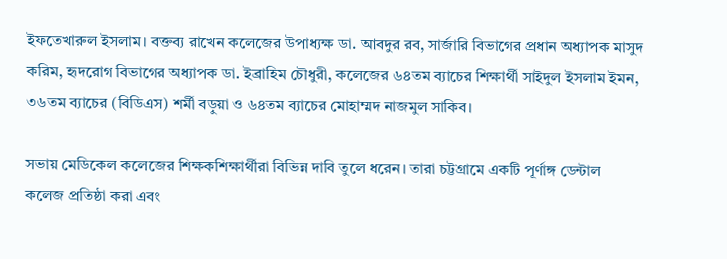ইফতেখারুল ইসলাম। বক্তব্য রাখেন কলেজের উপাধ্যক্ষ ডা. আবদুর রব, সার্জারি বিভাগের প্রধান অধ্যাপক মাসুদ করিম, হৃদরোগ বিভাগের অধ্যাপক ডা. ইব্রাহিম চৌধুরী, কলেজের ৬৪তম ব্যাচের শিক্ষার্থী সাইদুল ইসলাম ইমন, ৩৬তম ব্যাচের (বিডিএস) শর্মী বড়ুয়া ও ৬৪তম ব্যাচের মোহাম্মদ নাজমুল সাকিব।

সভায় মেডিকেল কলেজের শিক্ষকশিক্ষার্থীরা বিভিন্ন দাবি তুলে ধরেন। তারা চট্টগ্রামে একটি পূর্ণাঙ্গ ডেন্টাল কলেজ প্রতিষ্ঠা করা এবং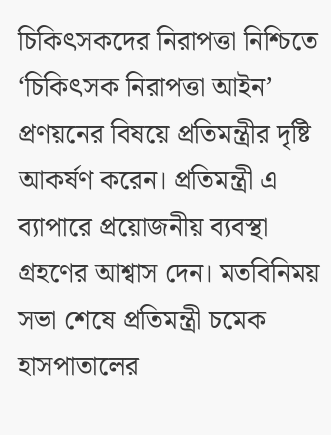চিকিৎসকদের নিরাপত্তা নিশ্চিতে ‘চিকিৎসক নিরাপত্তা আইন’ প্রণয়নের বিষয়ে প্রতিমন্ত্রীর দৃষ্টি আকর্ষণ করেন। প্রতিমন্ত্রী এ ব্যাপারে প্রয়োজনীয় ব্যবস্থা গ্রহণের আশ্বাস দেন। মতবিনিময় সভা শেষে প্রতিমন্ত্রী চমেক হাসপাতালের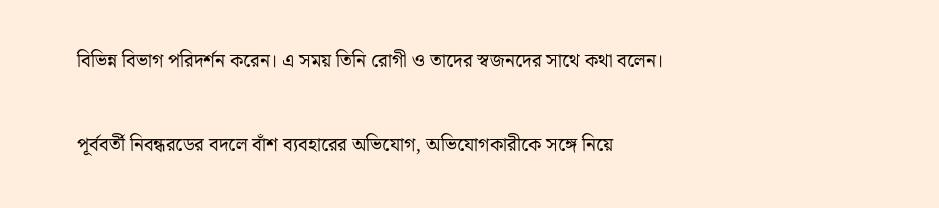বিভিন্ন বিভাগ পরিদর্শন করেন। এ সময় তিনি রোগী ও তাদের স্বজনদের সাথে কথা বলেন।

পূর্ববর্তী নিবন্ধরডের বদলে বাঁশ ব্যবহারের অভিযোগ, অভিযোগকারীকে সঙ্গে নিয়ে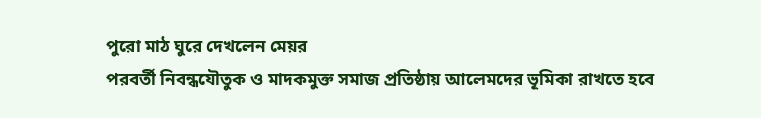পুরো মাঠ ঘুরে দেখলেন মেয়র
পরবর্তী নিবন্ধযৌতুক ও মাদকমুক্ত সমাজ প্রতিষ্ঠায় আলেমদের ভূমিকা রাখতে হবে